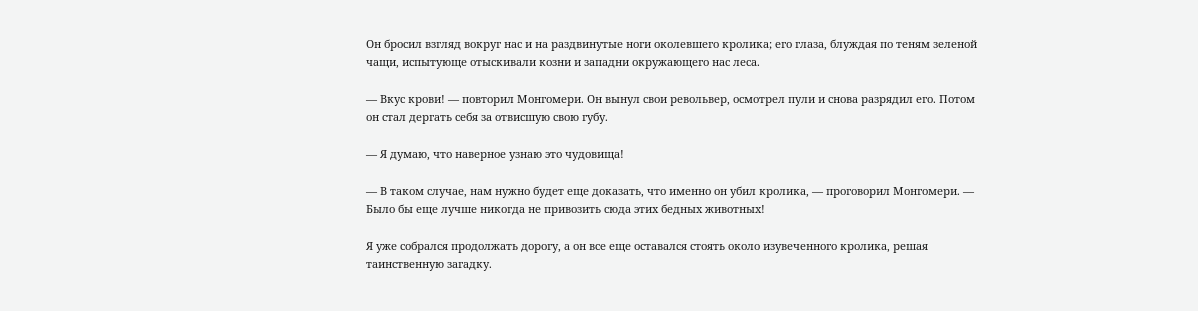Он бросил взгляд вокруг нас и на раздвинутые ноги околевшего кролика; его глаза, блуждая по теням зеленой чащи, испытующе отыскивали козни и западни окружающего нас леса.

— Вкус крови! — повторил Монгомери. Он вынул свои револьвер, осмотрел пули и снова разрядил его. Потом он стал дергать себя за отвисшую свою губу.

— Я думаю, что наверное узнаю это чудовища!

— В таком случае, нам нужно будет еще доказать, что именно он убил кролика, — проговорил Монгомери. — Было бы еще лучше никогда не привозить сюда этих бедных животных!

Я уже собрался продолжать дорогу, а он все еще оставался стоять около изувеченного кролика, решая таинственную загадку.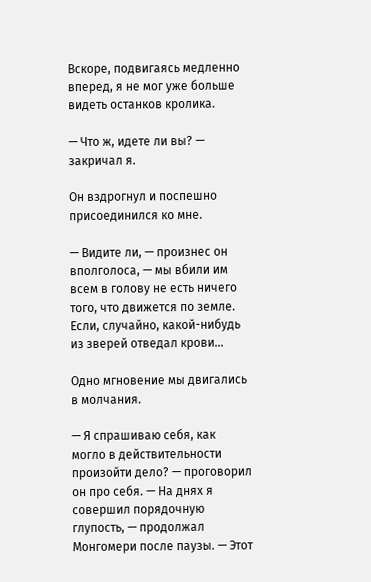Вскоре, подвигаясь медленно вперед, я не мог уже больше видеть останков кролика.

— Что ж, идете ли вы? — закричал я.

Он вздрогнул и поспешно присоединился ко мне.

— Видите ли, — произнес он вполголоса, — мы вбили им всем в голову не есть ничего того, что движется по земле. Если, случайно, какой-нибудь из зверей отведал крови…

Одно мгновение мы двигались в молчания.

— Я спрашиваю себя, как могло в действительности произойти дело? — проговорил он про себя. — На днях я совершил порядочную глупость, — продолжал Монгомери после паузы. — Этот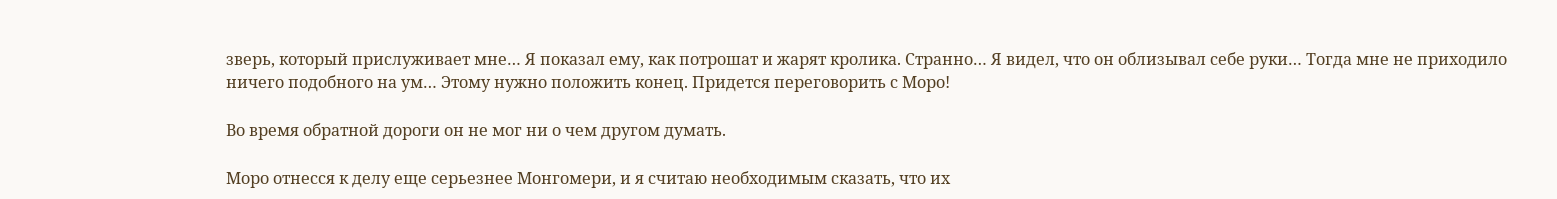зверь, который прислуживает мне… Я показал ему, как потрошат и жарят кролика. Странно… Я видел, что он облизывал себе руки… Тогда мне не приходило ничего подобного на ум… Этому нужно положить конец. Придется переговорить с Моро!

Во время обратной дороги он не мог ни о чем другом думать.

Моро отнесся к делу еще серьезнее Монгомери, и я считаю необходимым сказать, что их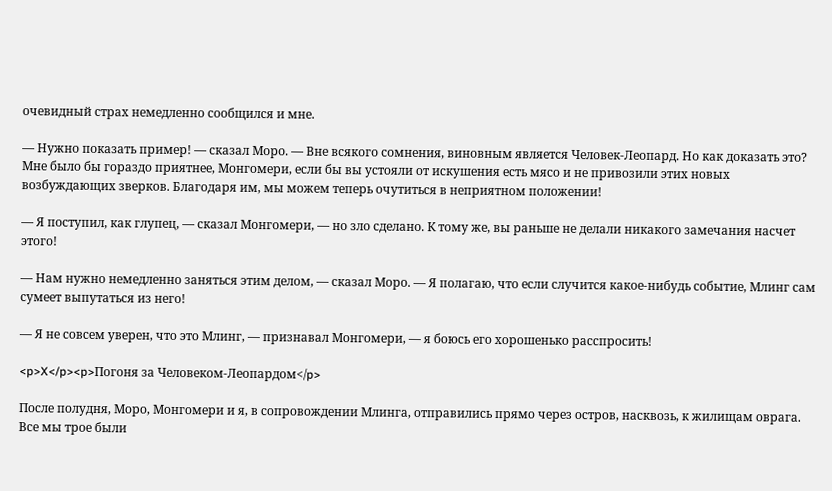очевидный страх немедленно сообщился и мне.

— Нужно показать пример! — сказал Моро. — Вне всякого сомнения, виновным является Человек-Леопард. Но как доказать это? Мне было бы гораздо приятнее, Монгомери, если бы вы устояли от искушения есть мясо и не привозили этих новых возбуждающих зверков. Благодаря им, мы можем теперь очутиться в неприятном положении!

— Я поступил, как глупец, — сказал Монгомери, — но зло сделано. К тому же, вы раньше не делали никакого замечания насчет этого!

— Нам нужно немедленно заняться этим делом, — сказал Моро. — Я полагаю, что если случится какое-нибудь событие, Млинг сам сумеет выпутаться из него!

— Я не совсем уверен, что это Млинг, — признавал Монгомери, — я боюсь его хорошенько расспросить!

<p>X</p><p>Погоня за Человеком-Леопардом</p>

После полудня, Моро, Монгомери и я, в сопровождении Млинга, отправились прямо через остров, насквозь, к жилищам оврага. Все мы трое были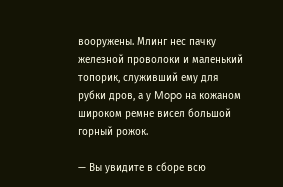вооружены. Млинг нес пачку железной проволоки и маленький топорик, служивший ему для рубки дров, а у Mopo на кожаном широком ремне висел большой горный рожок.

— Вы увидите в сборе всю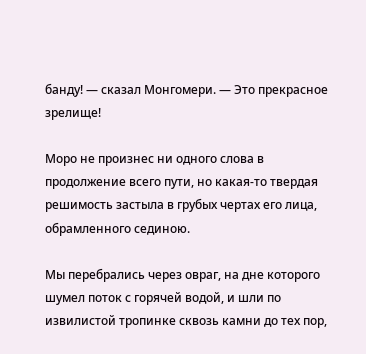банду! — сказал Монгомери. — Это прекрасное зрелище!

Моро не произнес ни одного слова в продолжение всего пути, но какая-то твердая решимость застыла в грубых чертах его лица, обрамленного сединою.

Мы перебрались через овраг, на дне которого шумел поток с горячей водой, и шли по извилистой тропинке сквозь камни до тех пор,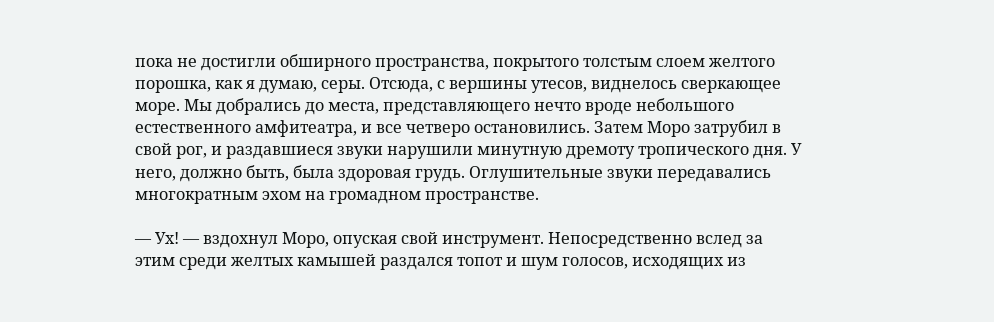пока не достигли обширного пространства, покрытого толстым слоем желтого порошка, как я думаю, серы. Отсюда, с вершины утесов, виднелось сверкающее море. Мы добрались до места, представляющего нечто вроде небольшого естественного амфитеатра, и все четверо остановились. Затем Моро затрубил в свой рог, и раздавшиеся звуки нарушили минутную дремоту тропического дня. У него, должно быть, была здоровая грудь. Оглушительные звуки передавались многократным эхом на громадном пространстве.

— Ух! — вздохнул Моро, опуская свой инструмент. Непосредственно вслед за этим среди желтых камышей раздался топот и шум голосов, исходящих из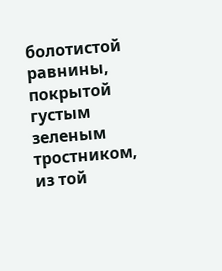болотистой равнины, покрытой густым зеленым тростником, из той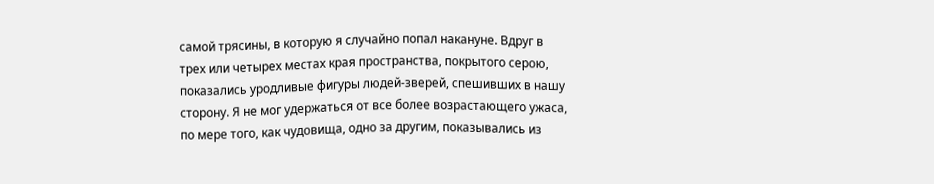самой трясины, в которую я случайно попал накануне. Вдруг в трех или четырех местах края пространства, покрытого серою, показались уродливые фигуры людей-зверей, спешивших в нашу сторону. Я не мог удержаться от все более возрастающего ужаса, по мере того, как чудовища, одно за другим, показывались из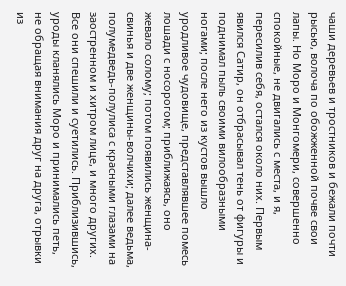чаши деревьев и тростников и бежали почти рысью, волоча по обожженной почве свои лапы. Но Моро и Монгомери, совершенно спокойные, не двигались с места, и я, пересилив себя, остался около них. Первым явился Сатир, он отбрасывал тень от фигуры и поднимал пыль своими вилообразными ногами; после него из кустов вышло уродливое чудовище, представлявшее помесь лошади с носорогом; приближаясь, оно жевало солому; потом появились женщина-свинья и две женщины-волчихи; далее ведьма, полумедведь-полулиса с красными глазами на заостренном и хитром лице, и много других. Все они спешили и суетились. Приблизившись, уроды кланялись Моро и принимались петь, не обращая внимания друг на друга, отрывки из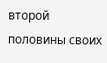второй половины своих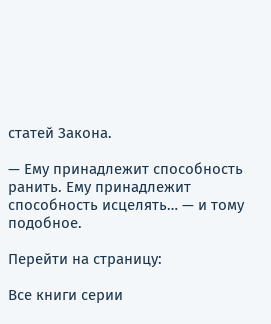статей Закона.

— Ему принадлежит способность ранить. Ему принадлежит способность исцелять… — и тому подобное.

Перейти на страницу:

Все книги серии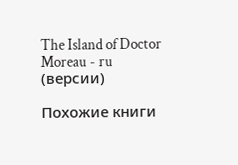The Island of Doctor Moreau - ru (версии)

Похожие книги